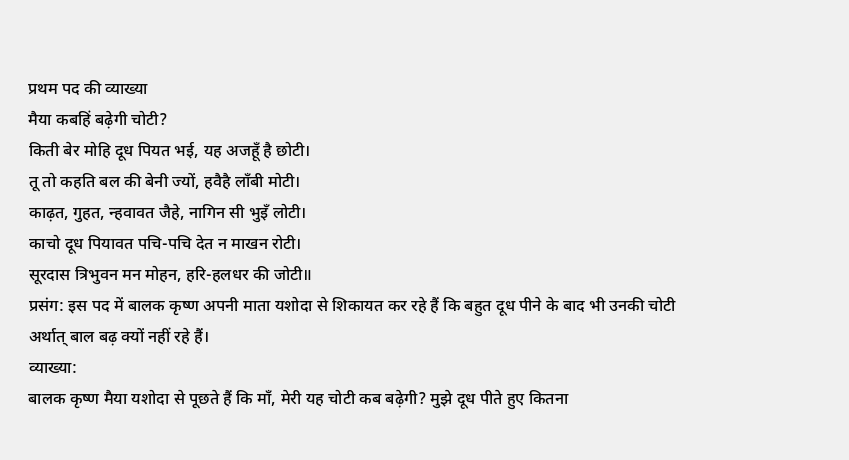प्रथम पद की व्याख्या
मैया कबहिं बढ़ेगी चोटी?
किती बेर मोहि दूध पियत भई, यह अजहूँ है छोटी।
तू तो कहति बल की बेनी ज्यों, हवैहै लाँबी मोटी।
काढ़त, गुहत, न्हवावत जैहे, नागिन सी भुइँ लोटी।
काचो दूध पियावत पचि-पचि देत न माखन रोटी।
सूरदास त्रिभुवन मन मोहन, हरि-हलधर की जोटी॥
प्रसंग: इस पद में बालक कृष्ण अपनी माता यशोदा से शिकायत कर रहे हैं कि बहुत दूध पीने के बाद भी उनकी चोटी अर्थात् बाल बढ़ क्यों नहीं रहे हैं।
व्याख्या:
बालक कृष्ण मैया यशोदा से पूछते हैं कि माँ, मेरी यह चोटी कब बढ़ेगी? मुझे दूध पीते हुए कितना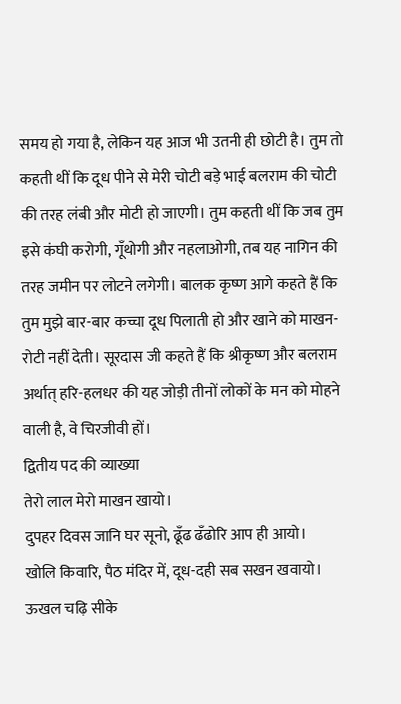समय हो गया है, लेकिन यह आज भी उतनी ही छोटी है। तुम तो कहती थीं कि दूध पीने से मेरी चोटी बड़े भाई बलराम की चोटी की तरह लंबी और मोटी हो जाएगी। तुम कहती थीं कि जब तुम इसे कंघी करोगी, गूँथोगी और नहलाओगी, तब यह नागिन की तरह जमीन पर लोटने लगेगी। बालक कृष्ण आगे कहते हैं कि तुम मुझे बार-बार कच्चा दूध पिलाती हो और खाने को माखन-रोटी नहीं देती। सूरदास जी कहते हैं कि श्रीकृष्ण और बलराम अर्थात् हरि-हलधर की यह जोड़ी तीनों लोकों के मन को मोहने वाली है, वे चिरजीवी हों।
द्वितीय पद की व्याख्या
तेरो लाल मेरो माखन खायो।
दुपहर दिवस जानि घर सूनो, ढूँढ ढँढोरि आप ही आयो।
खोलि किवारि, पैठ मंदिर में, दूध-दही सब सखन खवायो।
ऊखल चढ़ि सीके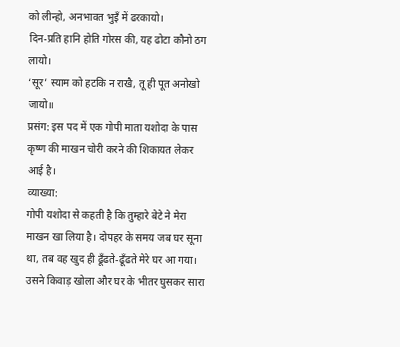को लीन्हो, अनभावत भुइँ में ढरकायो।
दिन-प्रति हानि होति गोरस की, यह ढोटा कौनो ठग लायो।
‘सूर’ स्याम को हटकि न राखै, तू ही पूत अनोखो जायो॥
प्रसंग: इस पद में एक गोपी माता यशोदा के पास कृष्ण की माखन चोरी करने की शिकायत लेकर आई है।
व्याख्या:
गोपी यशोदा से कहती है कि तुम्हारे बेटे ने मेरा माखन खा लिया है। दोपहर के समय जब घर सूना था, तब वह खुद ही ढूँढते-ढूँढते मेरे घर आ गया। उसने किवाड़ खोला और घर के भीतर घुसकर सारा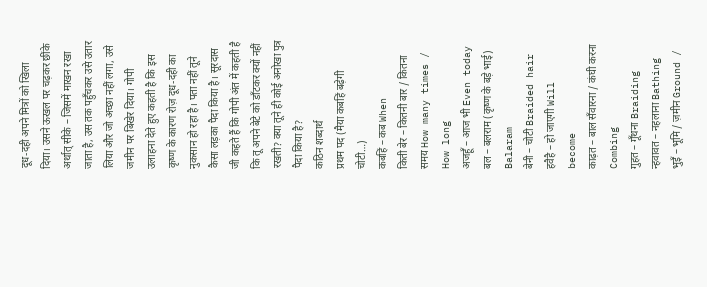दूध-दही अपने मित्रों को खिला दिया। उसने ऊखल पर चढ़कर छींके अर्थात् सीके – जिसमें माखन रखा जाता है, उस तक पहुँचकर उसे उतार लिया और जो अच्छा नहीं लगा, उसे जमीन पर बिखेर दिया। गोपी उलाहना देते हुए कहती है कि इस कृष्ण के कारण रोज़ दूध-दही का नुकसान हो रहा है। पता नहीं तूने कैसा लड़का पैदा किया है। सूरदास जी कहते हैं कि गोपी अंत में कहती है कि तू अपने बेटे को डाँटकर क्यों नहीं रखती? क्या तूने ही कोई अनोखा पुत्र पैदा किया है?
कठिन शब्दार्थ
प्रथम पद (मैया कबहिं बढ़ेगी चोटी…)
कबहिं – कब When
किती बेर – कितनी बार / कितना समय How many times / How long
अजहूँ – आज भी Even today
बल – बलराम (कृष्ण के बड़े भाई) Balaram
बेनी – चोटी Braided hair
हवैहै – हो जाएगी Will become
काढ़त – बाल सँवारना / कंघी करना Combing
गुहत – गूँथना Braiding
न्हवावत – नहलाना Bathing
भुइँ – भूमि / ज़मीन Ground /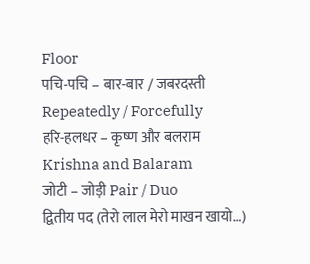Floor
पचि-पचि – बार-बार / जबरदस्ती Repeatedly / Forcefully
हरि-हलधर – कृष्ण और बलराम Krishna and Balaram
जोटी – जोड़ी Pair / Duo
द्वितीय पद (तेरो लाल मेरो माखन खायो…)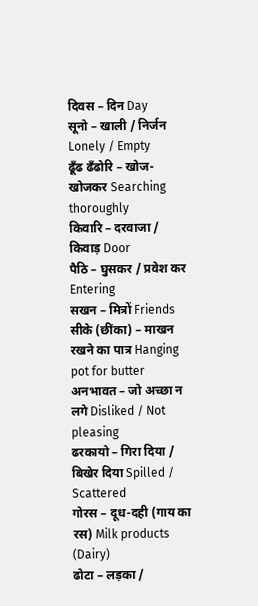दिवस – दिन Day
सूनो – खाली / निर्जन Lonely / Empty
ढूँढ ढँढोरि – खोज-खोजकर Searching thoroughly
किवारि – दरवाजा / किवाड़ Door
पैठि – घुसकर / प्रवेश कर Entering
सखन – मित्रों Friends
सीके (छींका) – माखन रखने का पात्र Hanging pot for butter
अनभावत – जो अच्छा न लगे Disliked / Not pleasing
ढरकायो – गिरा दिया / बिखेर दिया Spilled / Scattered
गोरस – दूध-दही (गाय का रस) Milk products (Dairy)
ढोटा – लड़का /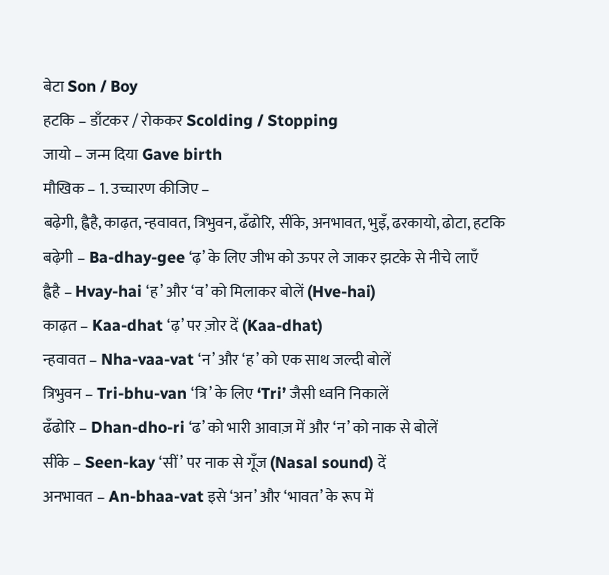बेटा Son / Boy
हटकि – डाँटकर / रोककर Scolding / Stopping
जायो – जन्म दिया Gave birth
मौखिक – 1. उच्चारण कीजिए –
बढ़ेगी, ह्वैहै, काढ़त, न्हवावत, त्रिभुवन, ढँढोरि, सींके, अनभावत, भुइँ, ढरकायो, ढोटा, हटकि
बढ़ेगी – Ba-dhay-gee ‘ढ़’ के लिए जीभ को ऊपर ले जाकर झटके से नीचे लाएँ
ह्वैहै – Hvay-hai ‘ह’ और ‘व’ को मिलाकर बोलें (Hve-hai)
काढ़त – Kaa-dhat ‘ढ़’ पर ज़ोर दें (Kaa-dhat)
न्हवावत – Nha-vaa-vat ‘न’ और ‘ह’ को एक साथ जल्दी बोलें
त्रिभुवन – Tri-bhu-van ‘त्रि’ के लिए ‘Tri’ जैसी ध्वनि निकालें
ढँढोरि – Dhan-dho-ri ‘ढ’ को भारी आवाज़ में और ‘न’ को नाक से बोलें
सींके – Seen-kay ‘सीं’ पर नाक से गूँज (Nasal sound) दें
अनभावत – An-bhaa-vat इसे ‘अन’ और ‘भावत’ के रूप में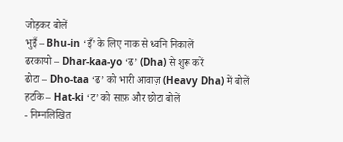जोड़कर बोलें
भुइँ – Bhu-in ‘इँ’ के लिए नाक से ध्वनि निकालें
ढरकायो – Dhar-kaa-yo ‘ढ’ (Dha) से शुरू करें
ढोटा – Dho-taa ‘ढ’ को भारी आवाज़ (Heavy Dha) में बोलें
हटकि – Hat-ki ‘ट’ को साफ़ और छोटा बोलें
- निम्नलिखित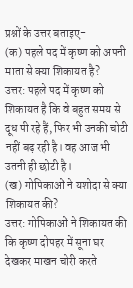प्रश्नों के उत्तर बताइए-
(क) पहले पद में कृष्ण को अपनी माता से क्या शिकायत है?
उत्तर: पहले पद में कृष्ण को शिकायत है कि वे बहुत समय से दूध पी रहे हैं, फिर भी उनकी चोटी नहीं बढ़ रही है। वह आज भी उतनी ही छोटी है।
(ख) गोपिकाओं ने यशोदा से क्या शिकायत की?
उत्तर: गोपिकाओं ने शिकायत की कि कृष्ण दोपहर में सूना घर देखकर माखन चोरी करते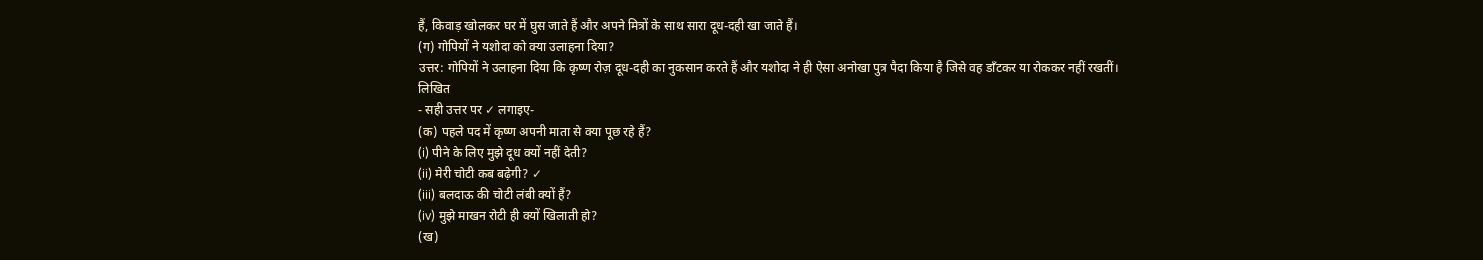हैं, किवाड़ खोलकर घर में घुस जाते हैं और अपने मित्रों के साथ सारा दूध-दही खा जाते हैं।
(ग) गोपियों ने यशोदा को क्या उलाहना दिया?
उत्तर: गोपियों ने उलाहना दिया कि कृष्ण रोज़ दूध-दही का नुकसान करते हैं और यशोदा ने ही ऐसा अनोखा पुत्र पैदा किया है जिसे वह डाँटकर या रोककर नहीं रखतीं।
लिखित
- सही उत्तर पर ✓ लगाइए-
(क) पहले पद में कृष्ण अपनी माता से क्या पूछ रहे हैं?
(i) पीने के लिए मुझे दूध क्यों नहीं देती?
(ii) मेरी चोटी कब बढ़ेगी? ✓
(iii) बलदाऊ की चोटी लंबी क्यों हैं?
(iv) मुझे माखन रोटी ही क्यों खिलाती हो?
(ख)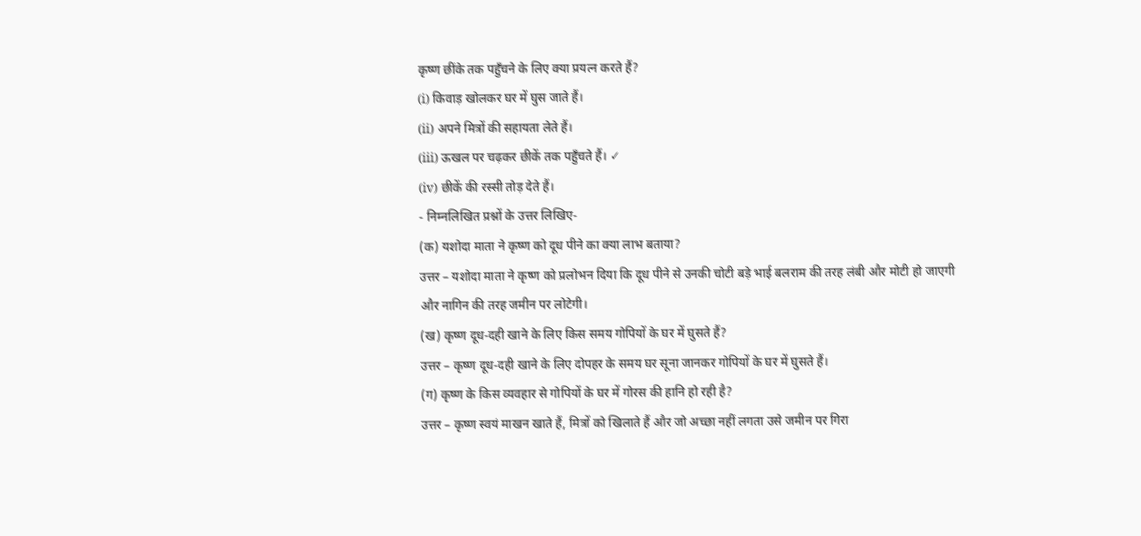कृष्ण छींके तक पहुँचने के लिए क्या प्रयत्न करते हैं?
(i) किवाड़ खोलकर घर में घुस जाते हैं।
(ii) अपने मित्रों की सहायता लेते हैं।
(iii) ऊखल पर चढ़कर छीकें तक पहुँचते हैं। ✓
(iv) छीकें की रस्सी तोड़ देते हैं।
- निम्नलिखित प्रश्नों के उत्तर लिखिए-
(क) यशोदा माता ने कृष्ण को दूध पीने का क्या लाभ बताया?
उत्तर – यशोदा माता ने कृष्ण को प्रलोभन दिया कि दूध पीने से उनकी चोटी बड़े भाई बलराम की तरह लंबी और मोटी हो जाएगी और नागिन की तरह जमीन पर लोटेगी।
(ख) कृष्ण दूध-दही खाने के लिए किस समय गोपियों के घर में घुसते हैं?
उत्तर – कृष्ण दूध-दही खाने के लिए दोपहर के समय घर सूना जानकर गोपियों के घर में घुसते हैं।
(ग) कृष्ण के किस व्यवहार से गोपियों के घर में गोरस की हानि हो रही है?
उत्तर – कृष्ण स्वयं माखन खाते हैं, मित्रों को खिलाते हैं और जो अच्छा नहीं लगता उसे जमीन पर गिरा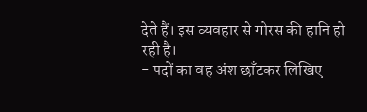देते हैं। इस व्यवहार से गोरस की हानि हो रही है।
- पदों का वह अंश छाँटकर लिखिए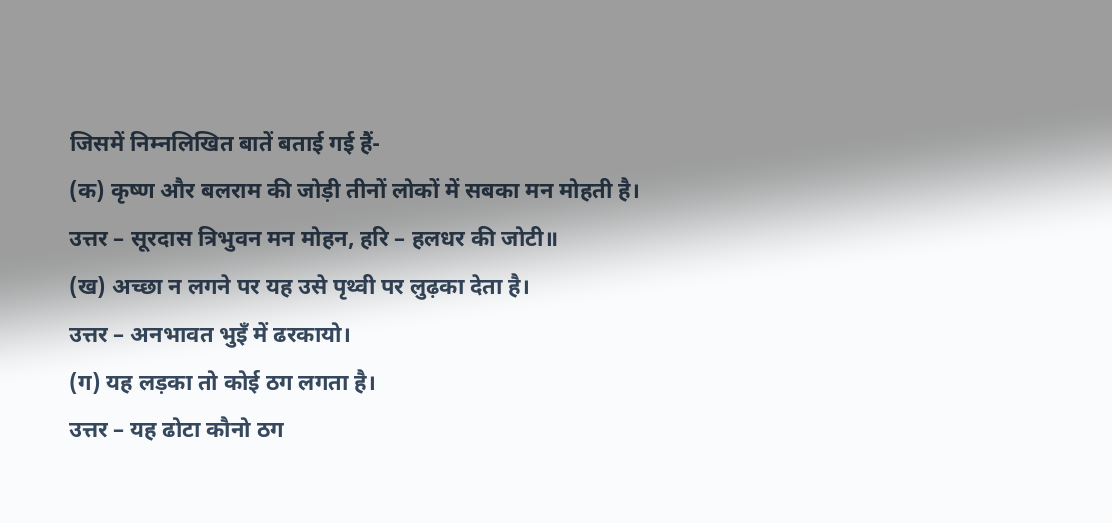जिसमें निम्नलिखित बातें बताई गई हैं-
(क) कृष्ण और बलराम की जोड़ी तीनों लोकों में सबका मन मोहती है।
उत्तर – सूरदास त्रिभुवन मन मोहन, हरि – हलधर की जोटी॥
(ख) अच्छा न लगने पर यह उसे पृथ्वी पर लुढ़का देता है।
उत्तर – अनभावत भुइँ में ढरकायो।
(ग) यह लड़का तो कोई ठग लगता है।
उत्तर – यह ढोटा कौनो ठग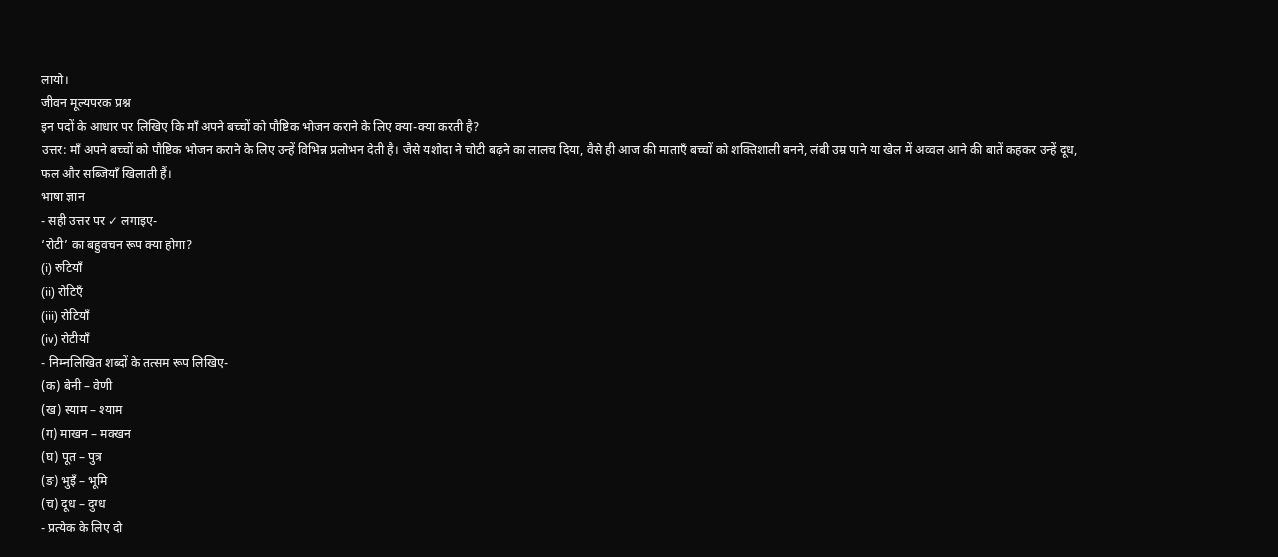लायो।
जीवन मूल्यपरक प्रश्न
इन पदों के आधार पर लिखिए कि माँ अपने बच्चों को पौष्टिक भोजन कराने के लिए क्या-क्या करती है?
उत्तर: माँ अपने बच्चों को पौष्टिक भोजन कराने के लिए उन्हें विभिन्न प्रलोभन देती है। जैसे यशोदा ने चोटी बढ़ने का लालच दिया, वैसे ही आज की माताएँ बच्चों को शक्तिशाली बनने, लंबी उम्र पाने या खेल में अव्वल आने की बातें कहकर उन्हें दूध, फल और सब्जियाँ खिलाती हैं।
भाषा ज्ञान
- सही उत्तर पर ✓ लगाइए-
‘रोटी’ का बहुवचन रूप क्या होगा?
(i) रुटियाँ
(ii) रोटिएँ
(iii) रोटियाँ
(iv) रोटीयाँ
- निम्नलिखित शब्दों के तत्सम रूप लिखिए-
(क) बेनी – वेणी
(ख) स्याम – श्याम
(ग) माखन – मक्खन
(घ) पूत – पुत्र
(ङ) भुइँ – भूमि
(च) दूध – दुग्ध
- प्रत्येक के लिए दो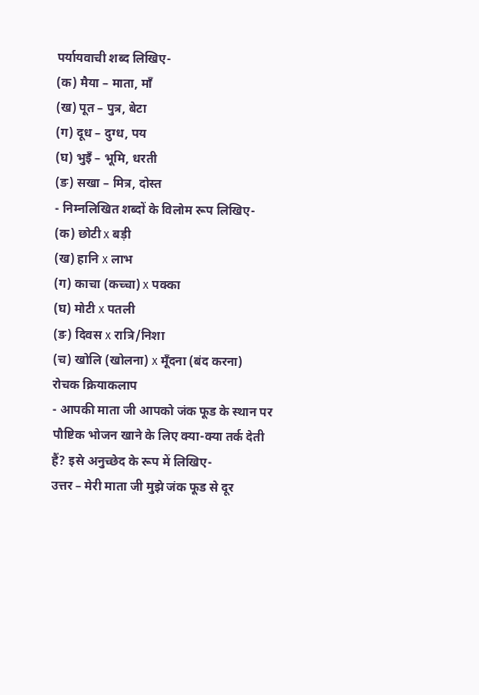पर्यायवाची शब्द लिखिए-
(क) मैया – माता, माँ
(ख) पूत – पुत्र, बेटा
(ग) दूध – दुग्ध, पय
(घ) भुइँ – भूमि, धरती
(ङ) सखा – मित्र, दोस्त
- निम्नलिखित शब्दों के विलोम रूप लिखिए-
(क) छोटी x बड़ी
(ख) हानि x लाभ
(ग) काचा (कच्चा) x पक्का
(घ) मोटी x पतली
(ङ) दिवस x रात्रि/निशा
(च) खोलि (खोलना) x मूँदना (बंद करना)
रोचक क्रियाकलाप
- आपकी माता जी आपको जंक फूड के स्थान पर पौष्टिक भोजन खाने के लिए क्या-क्या तर्क देती हैं? इसे अनुच्छेद के रूप में लिखिए-
उत्तर – मेरी माता जी मुझे जंक फूड से दूर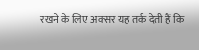रखने के लिए अक्सर यह तर्क देती हैं कि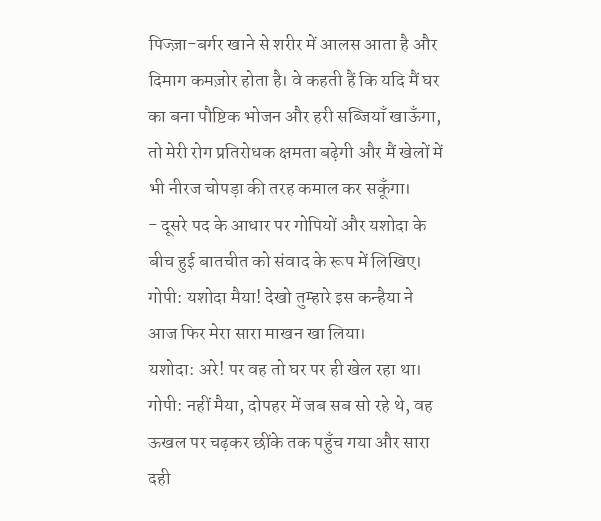पिज्ज़ा-बर्गर खाने से शरीर में आलस आता है और दिमाग कमज़ोर होता है। वे कहती हैं कि यदि मैं घर का बना पौष्टिक भोजन और हरी सब्जियाँ खाऊँगा, तो मेरी रोग प्रतिरोधक क्षमता बढ़ेगी और मैं खेलों में भी नीरज चोपड़ा की तरह कमाल कर सकूँगा।
- दूसरे पद के आधार पर गोपियों और यशोदा के बीच हुई बातचीत को संवाद के रूप में लिखिए।
गोपी: यशोदा मैया! देखो तुम्हारे इस कन्हैया ने आज फिर मेरा सारा माखन खा लिया।
यशोदा: अरे! पर वह तो घर पर ही खेल रहा था।
गोपी: नहीं मैया, दोपहर में जब सब सो रहे थे, वह ऊखल पर चढ़कर छींके तक पहुँच गया और सारा दही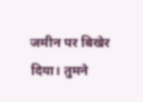जमीन पर बिखेर दिया। तुमने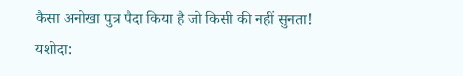कैसा अनोखा पुत्र पैदा किया है जो किसी की नहीं सुनता!
यशोदा: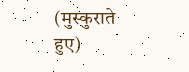(मुस्कुराते हुए)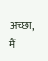अच्छा, मैं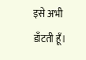इसे अभी डाँटती हूँ।